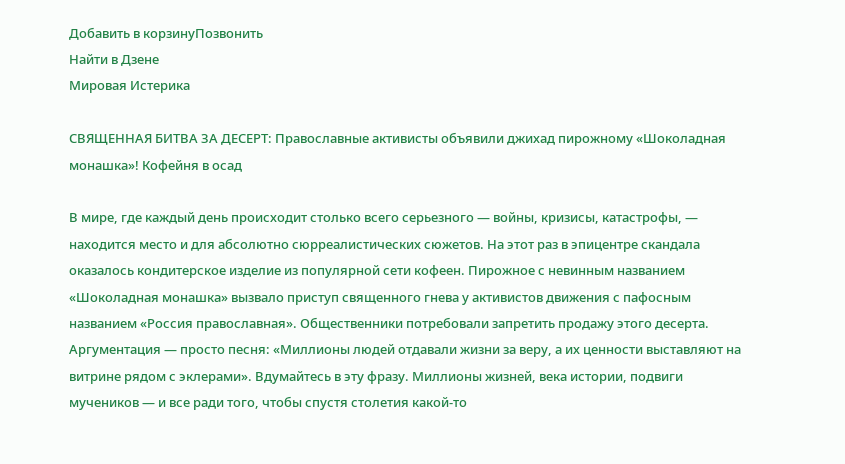Добавить в корзинуПозвонить
Найти в Дзене
Мировая Истерика

СВЯЩЕННАЯ БИТВА ЗА ДЕСЕРТ: Православные активисты объявили джихад пирожному «Шоколадная монашка»! Кофейня в осад

В мире, где каждый день происходит столько всего серьезного — войны, кризисы, катастрофы, — находится место и для абсолютно сюрреалистических сюжетов. На этот раз в эпицентре скандала оказалось кондитерское изделие из популярной сети кофеен. Пирожное с невинным названием «Шоколадная монашка» вызвало приступ священного гнева у активистов движения с пафосным названием «Россия православная». Общественники потребовали запретить продажу этого десерта. Аргументация — просто песня: «Миллионы людей отдавали жизни за веру, а их ценности выставляют на витрине рядом с эклерами». Вдумайтесь в эту фразу. Миллионы жизней, века истории, подвиги мучеников — и все ради того, чтобы спустя столетия какой-то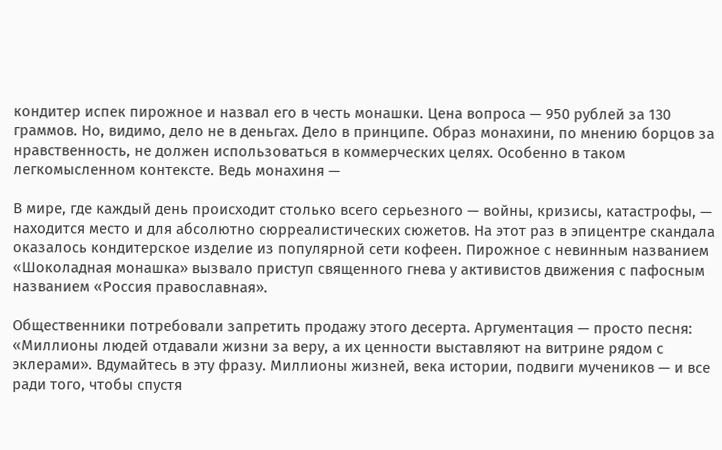кондитер испек пирожное и назвал его в честь монашки. Цена вопроса — 950 рублей за 130 граммов. Но, видимо, дело не в деньгах. Дело в принципе. Образ монахини, по мнению борцов за нравственность, не должен использоваться в коммерческих целях. Особенно в таком легкомысленном контексте. Ведь монахиня —

В мире, где каждый день происходит столько всего серьезного — войны, кризисы, катастрофы, — находится место и для абсолютно сюрреалистических сюжетов. На этот раз в эпицентре скандала оказалось кондитерское изделие из популярной сети кофеен. Пирожное с невинным названием «Шоколадная монашка» вызвало приступ священного гнева у активистов движения с пафосным названием «Россия православная».

Общественники потребовали запретить продажу этого десерта. Аргументация — просто песня: «Миллионы людей отдавали жизни за веру, а их ценности выставляют на витрине рядом с эклерами». Вдумайтесь в эту фразу. Миллионы жизней, века истории, подвиги мучеников — и все ради того, чтобы спустя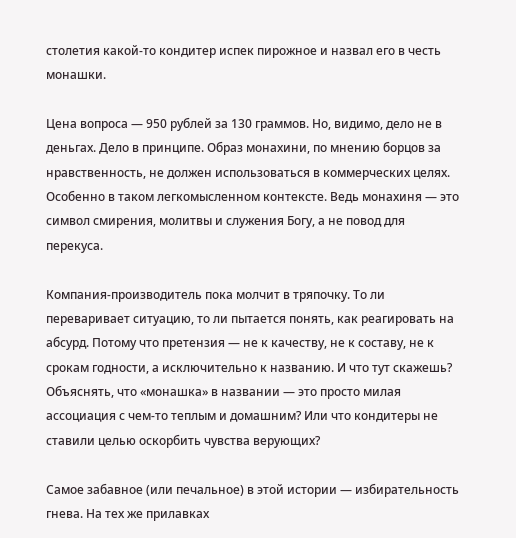столетия какой-то кондитер испек пирожное и назвал его в честь монашки.

Цена вопроса — 950 рублей за 130 граммов. Но, видимо, дело не в деньгах. Дело в принципе. Образ монахини, по мнению борцов за нравственность, не должен использоваться в коммерческих целях. Особенно в таком легкомысленном контексте. Ведь монахиня — это символ смирения, молитвы и служения Богу, а не повод для перекуса.

Компания-производитель пока молчит в тряпочку. То ли переваривает ситуацию, то ли пытается понять, как реагировать на абсурд. Потому что претензия — не к качеству, не к составу, не к срокам годности, а исключительно к названию. И что тут скажешь? Объяснять, что «монашка» в названии — это просто милая ассоциация с чем-то теплым и домашним? Или что кондитеры не ставили целью оскорбить чувства верующих?

Самое забавное (или печальное) в этой истории — избирательность гнева. На тех же прилавках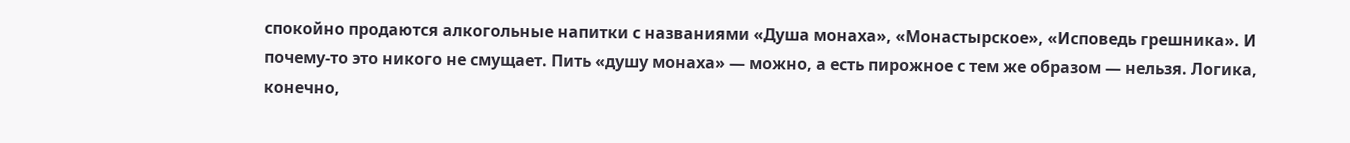спокойно продаются алкогольные напитки с названиями «Душа монаха», «Монастырское», «Исповедь грешника». И почему-то это никого не смущает. Пить «душу монаха» — можно, а есть пирожное с тем же образом — нельзя. Логика, конечно,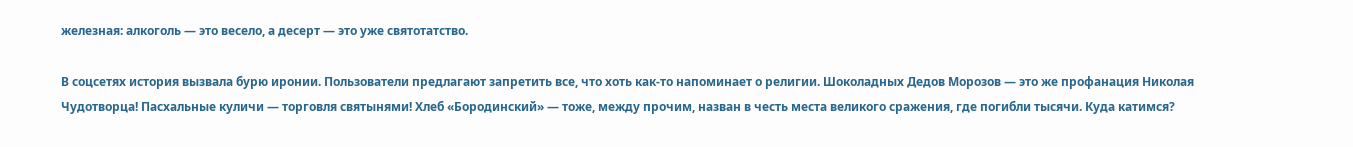железная: алкоголь — это весело, а десерт — это уже святотатство.

В соцсетях история вызвала бурю иронии. Пользователи предлагают запретить все, что хоть как-то напоминает о религии. Шоколадных Дедов Морозов — это же профанация Николая Чудотворца! Пасхальные куличи — торговля святынями! Хлеб «Бородинский» — тоже, между прочим, назван в честь места великого сражения, где погибли тысячи. Куда катимся?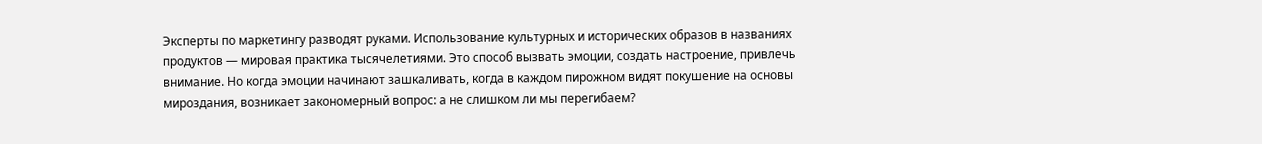Эксперты по маркетингу разводят руками. Использование культурных и исторических образов в названиях продуктов — мировая практика тысячелетиями. Это способ вызвать эмоции, создать настроение, привлечь внимание. Но когда эмоции начинают зашкаливать, когда в каждом пирожном видят покушение на основы мироздания, возникает закономерный вопрос: а не слишком ли мы перегибаем?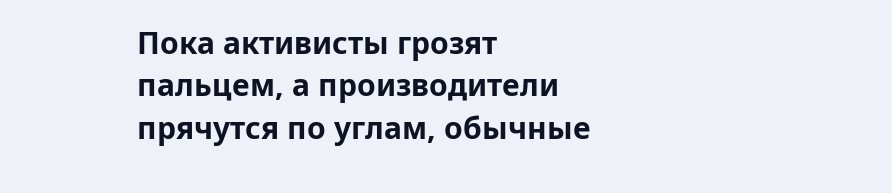Пока активисты грозят пальцем, а производители прячутся по углам, обычные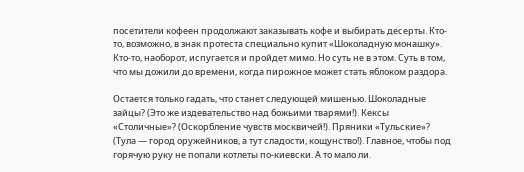посетители кофеен продолжают заказывать кофе и выбирать десерты. Кто-то, возможно, в знак протеста специально купит «Шоколадную монашку». Кто-то, наоборот, испугается и пройдет мимо. Но суть не в этом. Суть в том, что мы дожили до времени, когда пирожное может стать яблоком раздора.

Остается только гадать, что станет следующей мишенью. Шоколадные зайцы? (Это же издевательство над божьими тварями!). Кексы «Столичные»? (Оскорбление чувств москвичей!). Пряники «Тульские»? (Тула — город оружейников, а тут сладости, кощунство!). Главное, чтобы под горячую руку не попали котлеты по-киевски. А то мало ли.